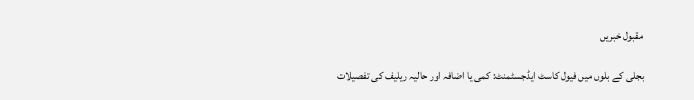مقبول خبریں

بجلی کے بلوں میں فیول کاسٹ ایڈجسٹمنٹ: کمی یا اضافہ اور حالیہ ریلیف کی تفصیلات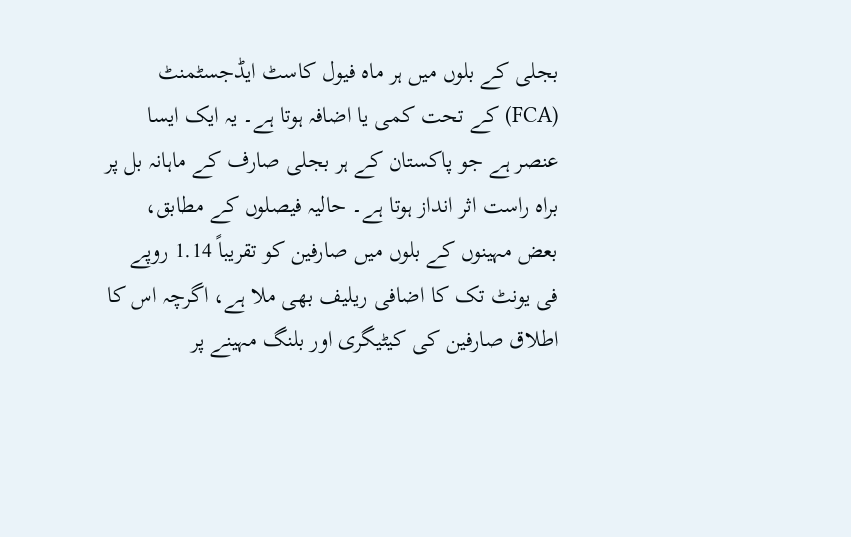بجلی کے بلوں میں ہر ماہ فیول کاسٹ ایڈجسٹمنٹ (FCA) کے تحت کمی یا اضافہ ہوتا ہے۔ یہ ایک ایسا عنصر ہے جو پاکستان کے ہر بجلی صارف کے ماہانہ بل پر براہ راست اثر انداز ہوتا ہے۔ حالیہ فیصلوں کے مطابق، بعض مہینوں کے بلوں میں صارفین کو تقریباً 1.14 روپے فی یونٹ تک کا اضافی ریلیف بھی ملا ہے، اگرچہ اس کا اطلاق صارفین کی کیٹیگری اور بلنگ مہینے پر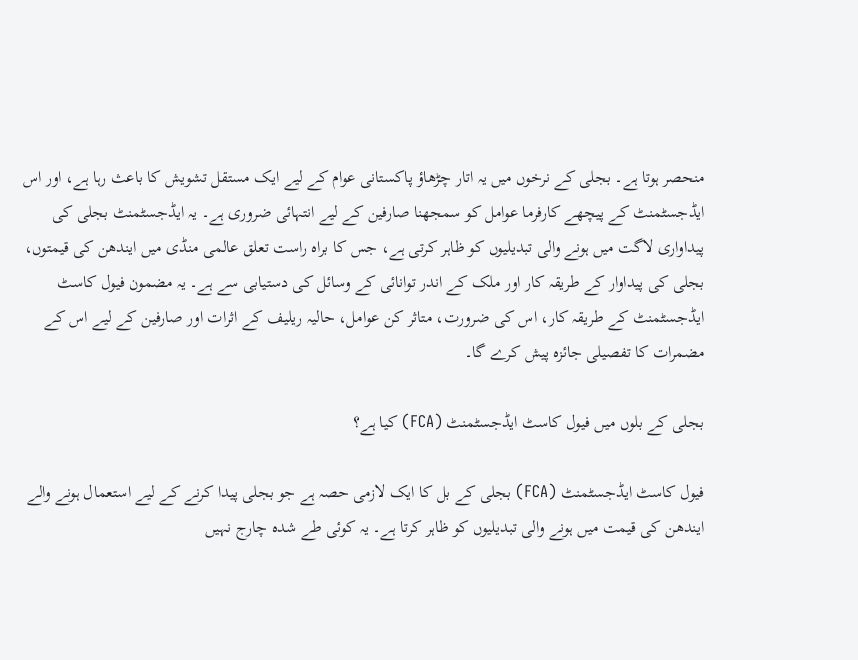منحصر ہوتا ہے۔ بجلی کے نرخوں میں یہ اتار چڑھاؤ پاکستانی عوام کے لیے ایک مستقل تشویش کا باعث رہا ہے، اور اس ایڈجسٹمنٹ کے پیچھے کارفرما عوامل کو سمجھنا صارفین کے لیے انتہائی ضروری ہے۔ یہ ایڈجسٹمنٹ بجلی کی پیداواری لاگت میں ہونے والی تبدیلیوں کو ظاہر کرتی ہے، جس کا براہ راست تعلق عالمی منڈی میں ایندھن کی قیمتوں، بجلی کی پیداوار کے طریقہ کار اور ملک کے اندر توانائی کے وسائل کی دستیابی سے ہے۔ یہ مضمون فیول کاسٹ ایڈجسٹمنٹ کے طریقہ کار، اس کی ضرورت، متاثر کن عوامل، حالیہ ریلیف کے اثرات اور صارفین کے لیے اس کے مضمرات کا تفصیلی جائزہ پیش کرے گا۔

بجلی کے بلوں میں فیول کاسٹ ایڈجسٹمنٹ (FCA) کیا ہے؟

فیول کاسٹ ایڈجسٹمنٹ (FCA) بجلی کے بل کا ایک لازمی حصہ ہے جو بجلی پیدا کرنے کے لیے استعمال ہونے والے ایندھن کی قیمت میں ہونے والی تبدیلیوں کو ظاہر کرتا ہے۔ یہ کوئی طے شدہ چارج نہیں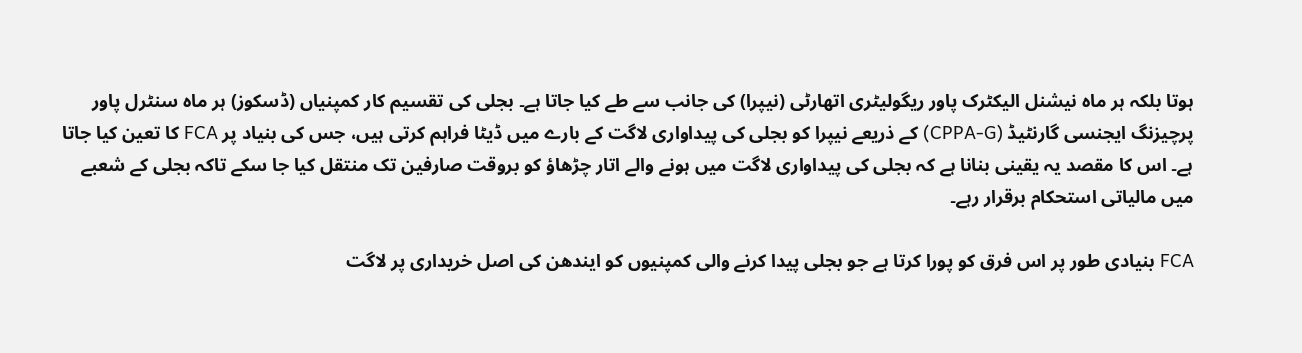ہوتا بلکہ ہر ماہ نیشنل الیکٹرک پاور ریگولیٹری اتھارٹی (نیپرا) کی جانب سے طے کیا جاتا ہے۔ بجلی کی تقسیم کار کمپنیاں (ڈسکوز) ہر ماہ سنٹرل پاور پرچیزنگ ایجنسی گارنٹیڈ (CPPA-G) کے ذریعے نیپرا کو بجلی کی پیداواری لاگت کے بارے میں ڈیٹا فراہم کرتی ہیں، جس کی بنیاد پر FCA کا تعین کیا جاتا ہے۔ اس کا مقصد یہ یقینی بنانا ہے کہ بجلی کی پیداواری لاگت میں ہونے والے اتار چڑھاؤ کو بروقت صارفین تک منتقل کیا جا سکے تاکہ بجلی کے شعبے میں مالیاتی استحکام برقرار رہے۔

FCA بنیادی طور پر اس فرق کو پورا کرتا ہے جو بجلی پیدا کرنے والی کمپنیوں کو ایندھن کی اصل خریداری پر لاگت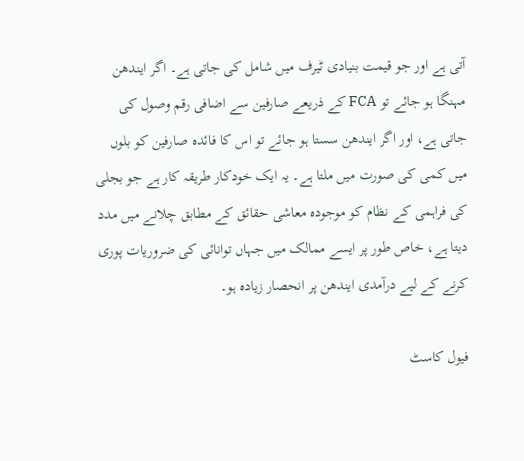آتی ہے اور جو قیمت بنیادی ٹیرف میں شامل کی جاتی ہے۔ اگر ایندھن مہنگا ہو جائے تو FCA کے ذریعے صارفین سے اضافی رقم وصول کی جاتی ہے، اور اگر ایندھن سستا ہو جائے تو اس کا فائدہ صارفین کو بلوں میں کمی کی صورت میں ملتا ہے۔ یہ ایک خودکار طریقہ کار ہے جو بجلی کی فراہمی کے نظام کو موجودہ معاشی حقائق کے مطابق چلانے میں مدد دیتا ہے، خاص طور پر ایسے ممالک میں جہاں توانائی کی ضروریات پوری کرنے کے لیے درآمدی ایندھن پر انحصار زیادہ ہو۔

فیول کاسٹ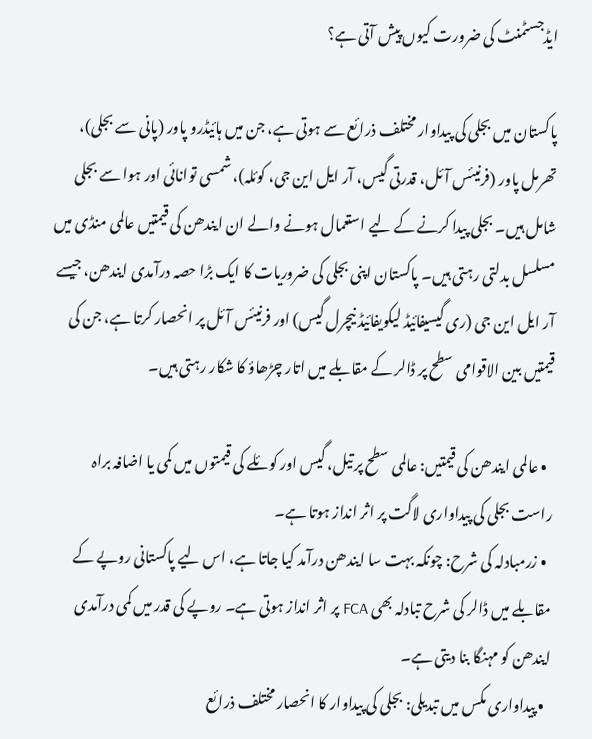ایڈجسٹمنٹ کی ضرورت کیوں پیش آتی ہے؟

پاکستان میں بجلی کی پیداوار مختلف ذرائع سے ہوتی ہے، جن میں ہائیڈرو پاور (پانی سے بجلی)، تھرمل پاور (فرنیئس آئل، قدرتی گیس، آر ایل این جی، کوئلہ)، شمسی توانائی اور ہوا سے بجلی شامل ہیں۔ بجلی پیدا کرنے کے لیے استعمال ہونے والے ان ایندھن کی قیمتیں عالمی منڈی میں مسلسل بدلتی رہتی ہیں۔ پاکستان اپنی بجلی کی ضروریات کا ایک بڑا حصہ درآمدی ایندھن، جیسے آر ایل این جی (ری گیسیفائیڈ لیکویفائیڈ نیچرل گیس) اور فرنیئس آئل پر انحصار کرتا ہے، جن کی قیمتیں بین الاقوامی سطح پر ڈالر کے مقابلے میں اتار چڑھاؤ کا شکار رہتی ہیں۔

  • عالمی ایندھن کی قیمتیں: عالمی سطح پر تیل، گیس اور کوئلے کی قیمتوں میں کمی یا اضافہ براہ راست بجلی کی پیداواری لاگت پر اثر انداز ہوتا ہے۔
  • زرمبادلہ کی شرح: چونکہ بہت سا ایندھن درآمد کیا جاتا ہے، اس لیے پاکستانی روپے کے مقابلے میں ڈالر کی شرح تبادلہ بھی FCA پر اثر انداز ہوتی ہے۔ روپے کی قدر میں کمی درآمدی ایندھن کو مہنگا بنا دیتی ہے۔
  • پیداواری مکس میں تبدیلی: بجلی کی پیداوار کا انحصار مختلف ذرائع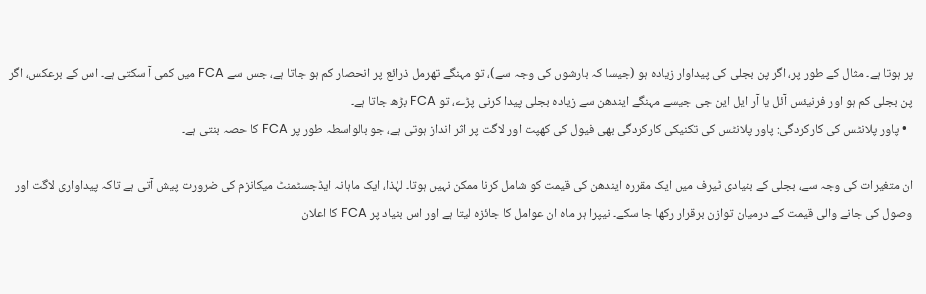پر ہوتا ہے۔ مثال کے طور پر، اگر پن بجلی کی پیداوار زیادہ ہو (جیسا کہ بارشوں کی وجہ سے)، تو مہنگے تھرمل ذرائع پر انحصار کم ہو جاتا ہے، جس سے FCA میں کمی آ سکتی ہے۔ اس کے برعکس، اگر پن بجلی کم ہو اور فرنیئس آئل یا آر ایل این جی جیسے مہنگے ایندھن سے زیادہ بجلی پیدا کرنی پڑے، تو FCA بڑھ جاتا ہے۔
  • پاور پلانٹس کی کارکردگی: پاور پلانٹس کی تکنیکی کارکردگی بھی فیول کی کھپت اور لاگت پر اثر انداز ہوتی ہے، جو بالواسطہ طور پر FCA کا حصہ بنتی ہے۔

ان متغیرات کی وجہ سے، بجلی کے بنیادی ٹیرف میں ایک مقررہ ایندھن کی قیمت کو شامل کرنا ممکن نہیں ہوتا۔ لہٰذا، ایک ماہانہ ایڈجسٹمنٹ میکانزم کی ضرورت پیش آتی ہے تاکہ پیداواری لاگت اور وصول کی جانے والی قیمت کے درمیان توازن برقرار رکھا جا سکے۔ نیپرا ہر ماہ ان عوامل کا جائزہ لیتا ہے اور اس بنیاد پر FCA کا اعلان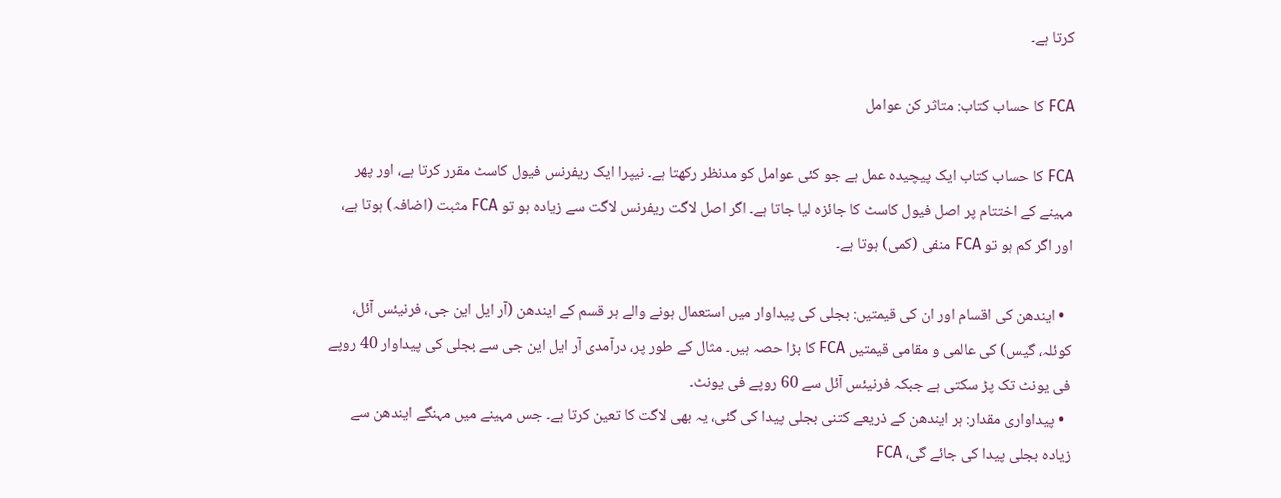کرتا ہے۔

FCA کا حساب کتاب: متاثر کن عوامل

FCA کا حساب کتاب ایک پیچیدہ عمل ہے جو کئی عوامل کو مدنظر رکھتا ہے۔ نیپرا ایک ریفرنس فیول کاسٹ مقرر کرتا ہے، اور پھر مہینے کے اختتام پر اصل فیول کاسٹ کا جائزہ لیا جاتا ہے۔ اگر اصل لاگت ریفرنس لاگت سے زیادہ ہو تو FCA مثبت (اضافہ) ہوتا ہے، اور اگر کم ہو تو FCA منفی (کمی) ہوتا ہے۔

  • ایندھن کی اقسام اور ان کی قیمتیں: بجلی کی پیداوار میں استعمال ہونے والے ہر قسم کے ایندھن (آر ایل این جی، فرنیئس آئل، کوئلہ، گیس) کی عالمی و مقامی قیمتیں FCA کا بڑا حصہ ہیں۔ مثال کے طور پر، درآمدی آر ایل این جی سے بجلی کی پیداوار 40 روپے فی یونٹ تک پڑ سکتی ہے جبکہ فرنیئس آئل سے 60 روپے فی یونٹ۔
  • پیداواری مقدار: ہر ایندھن کے ذریعے کتنی بجلی پیدا کی گئی، یہ بھی لاگت کا تعین کرتا ہے۔ جس مہینے میں مہنگے ایندھن سے زیادہ بجلی پیدا کی جائے گی، FCA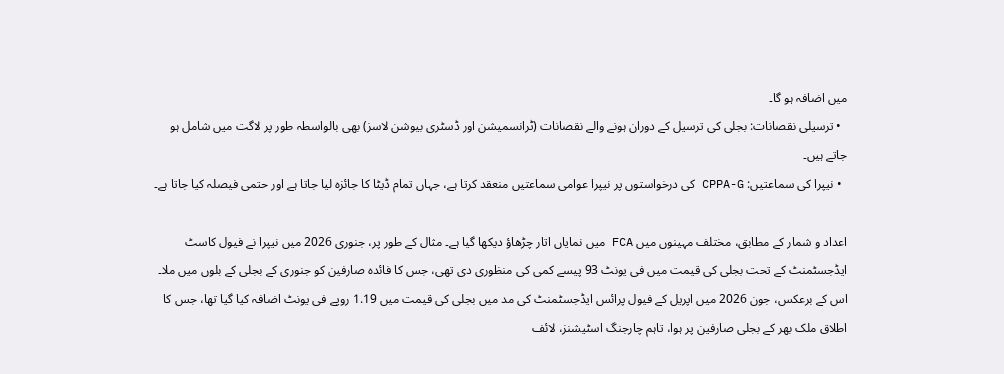میں اضافہ ہو گا۔
  • ترسیلی نقصانات: بجلی کی ترسیل کے دوران ہونے والے نقصانات (ٹرانسمیشن اور ڈسٹری بیوشن لاسز) بھی بالواسطہ طور پر لاگت میں شامل ہو جاتے ہیں۔
  • نیپرا کی سماعتیں: CPPA-G کی درخواستوں پر نیپرا عوامی سماعتیں منعقد کرتا ہے، جہاں تمام ڈیٹا کا جائزہ لیا جاتا ہے اور حتمی فیصلہ کیا جاتا ہے۔

اعداد و شمار کے مطابق، مختلف مہینوں میں FCA میں نمایاں اتار چڑھاؤ دیکھا گیا ہے۔ مثال کے طور پر، جنوری 2026 میں نیپرا نے فیول کاسٹ ایڈجسٹمنٹ کے تحت بجلی کی قیمت میں فی یونٹ 93 پیسے کمی کی منظوری دی تھی، جس کا فائدہ صارفین کو جنوری کے بجلی کے بلوں میں ملا۔ اس کے برعکس، جون 2026 میں اپریل کے فیول پرائس ایڈجسٹمنٹ کی مد میں بجلی کی قیمت میں 1.19 روپے فی یونٹ اضافہ کیا گیا تھا، جس کا اطلاق ملک بھر کے بجلی صارفین پر ہوا، تاہم چارجنگ اسٹیشنز، لائف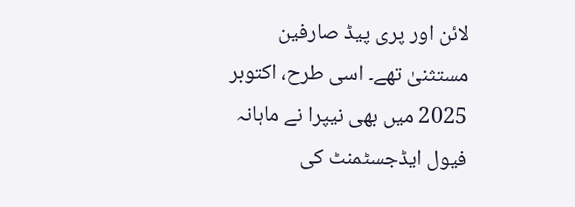لائن اور پری پیڈ صارفین مستثنیٰ تھے۔ اسی طرح، اکتوبر 2025 میں بھی نیپرا نے ماہانہ فیول ایڈجسٹمنٹ کی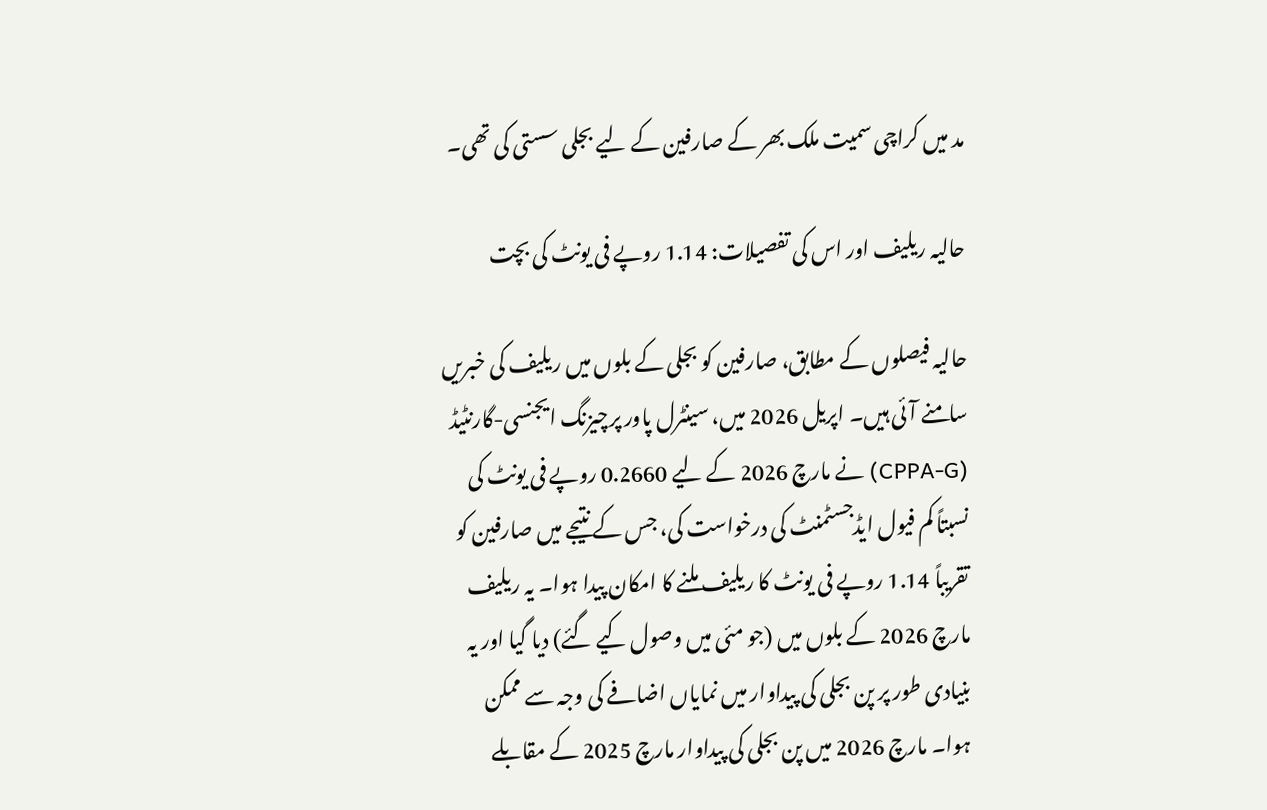مد میں کراچی سمیت ملک بھر کے صارفین کے لیے بجلی سستی کی تھی۔

حالیہ ریلیف اور اس کی تفصیلات: 1.14 روپے فی یونٹ کی بچت

حالیہ فیصلوں کے مطابق، صارفین کو بجلی کے بلوں میں ریلیف کی خبریں سامنے آئی ہیں۔ اپریل 2026 میں، سینٹرل پاور پرچیزنگ ایجنسی-گارنٹیڈ (CPPA-G) نے مارچ 2026 کے لیے 0.2660 روپے فی یونٹ کی نسبتاً کم فیول ایڈجسٹمنٹ کی درخواست کی، جس کے نتیجے میں صارفین کو تقریباً 1.14 روپے فی یونٹ کا ریلیف ملنے کا امکان پیدا ہوا۔ یہ ریلیف مارچ 2026 کے بلوں میں (جو مئی میں وصول کیے گئے) دیا گیا اور یہ بنیادی طور پر پن بجلی کی پیداوار میں نمایاں اضافے کی وجہ سے ممکن ہوا۔ مارچ 2026 میں پن بجلی کی پیداوار مارچ 2025 کے مقابلے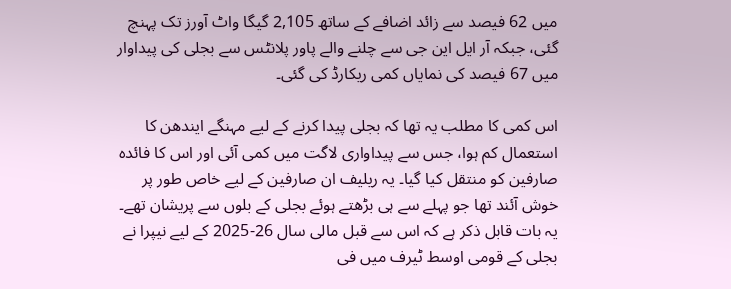میں 62 فیصد سے زائد اضافے کے ساتھ 2,105 گیگا واٹ آورز تک پہنچ گئی، جبکہ آر ایل این جی سے چلنے والے پاور پلانٹس سے بجلی کی پیداوار میں 67 فیصد کی نمایاں کمی ریکارڈ کی گئی۔

اس کمی کا مطلب یہ تھا کہ بجلی پیدا کرنے کے لیے مہنگے ایندھن کا استعمال کم ہوا، جس سے پیداواری لاگت میں کمی آئی اور اس کا فائدہ صارفین کو منتقل کیا گیا۔ یہ ریلیف ان صارفین کے لیے خاص طور پر خوش آئند تھا جو پہلے سے ہی بڑھتے ہوئے بجلی کے بلوں سے پریشان تھے۔ یہ بات قابل ذکر ہے کہ اس سے قبل مالی سال 26-2025 کے لیے نیپرا نے بجلی کے قومی اوسط ٹیرف میں فی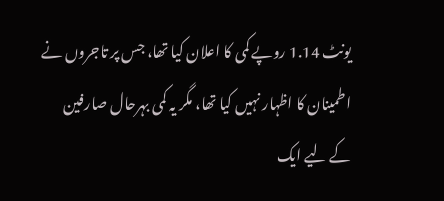یونٹ 1.14 روپے کمی کا اعلان کیا تھا، جس پر تاجروں نے اطمینان کا اظہار نہیں کیا تھا، مگر یہ کمی بہرحال صارفین کے لیے ایک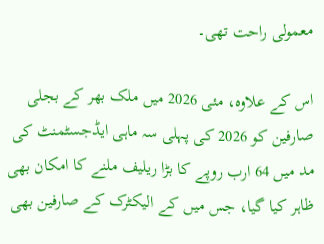معمولی راحت تھی۔

اس کے علاوہ، مئی 2026 میں ملک بھر کے بجلی صارفین کو 2026 کی پہلی سہ ماہی ایڈجسٹمنٹ کی مد میں 64 ارب روپے کا بڑا ریلیف ملنے کا امکان بھی ظاہر کیا گیا، جس میں کے الیکٹرک کے صارفین بھی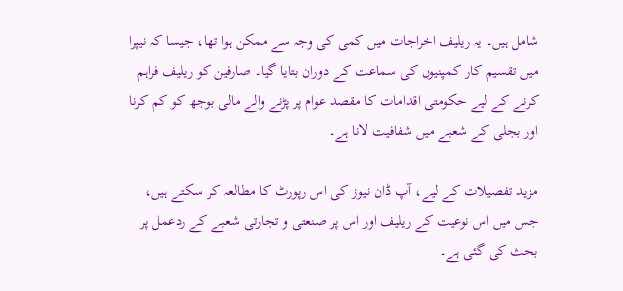شامل ہیں۔ یہ ریلیف اخراجات میں کمی کی وجہ سے ممکن ہوا تھا، جیسا کہ نیپرا میں تقسیم کار کمپنیوں کی سماعت کے دوران بتایا گیا۔ صارفین کو ریلیف فراہم کرنے کے لیے حکومتی اقدامات کا مقصد عوام پر پڑنے والے مالی بوجھ کو کم کرنا اور بجلی کے شعبے میں شفافیت لانا ہے۔

مزید تفصیلات کے لیے، آپ ڈان نیوز کی اس رپورٹ کا مطالعہ کر سکتے ہیں، جس میں اس نوعیت کے ریلیف اور اس پر صنعتی و تجارتی شعبے کے ردعمل پر بحث کی گئی ہے۔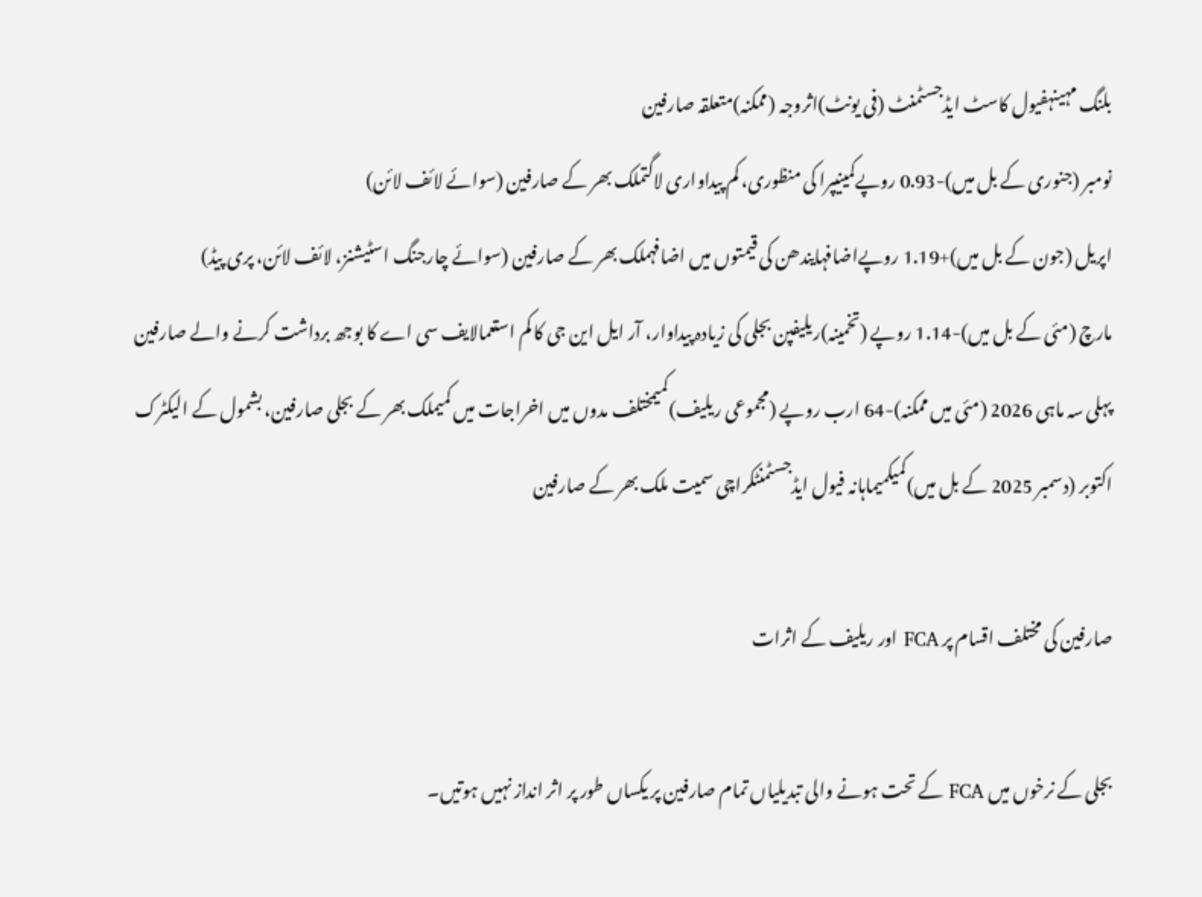بلنگ مہینہفیول کاسٹ ایڈجسٹمنٹ (فی یونٹ)اثروجہ (ممکنہ)متعلقہ صارفین
نومبر (جنوری کے بل میں)-0.93 روپےکمینیپرا کی منظوری، کم پیداواری لاگتملک بھر کے صارفین (سوائے لائف لائن)
اپریل (جون کے بل میں)+1.19 روپےاضافہایندھن کی قیمتوں میں اضافہملک بھر کے صارفین (سوائے چارجنگ اسٹیشنز، لائف لائن، پری پیڈ)
مارچ (مئی کے بل میں)-1.14 روپے (تخمینہ)ریلیفپن بجلی کی زیادہ پیداوار، آر ایل این جی کا کم استعمالایف سی اے کا بوجھ برداشت کرنے والے صارفین
پہلی سہ ماہی 2026 (مئی میں ممکنہ)-64 ارب روپے (مجموعی ریلیف)کمیمختلف مدوں میں اخراجات میں کمیملک بھر کے بجلی صارفین، بشمول کے الیکٹرک
اکتوبر (دسمبر 2025 کے بل میں)کمیکمیماہانہ فیول ایڈجسٹمنٹکراچی سمیت ملک بھر کے صارفین

صارفین کی مختلف اقسام پر FCA اور ریلیف کے اثرات

بجلی کے نرخوں میں FCA کے تحت ہونے والی تبدیلیاں تمام صارفین پر یکساں طور پر اثر انداز نہیں ہوتیں۔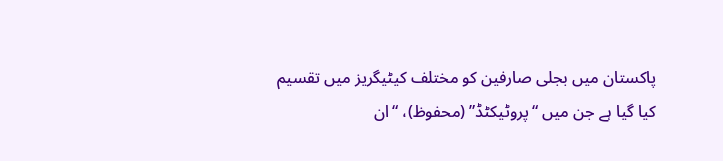پاکستان میں بجلی صارفین کو مختلف کیٹیگریز میں تقسیم کیا گیا ہے جن میں “پروٹیکٹڈ” (محفوظ)، “ان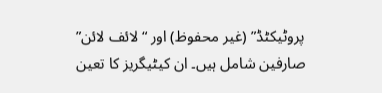پروٹیکٹڈ” (غیر محفوظ) اور “لائف لائن” صارفین شامل ہیں۔ ان کیٹیگریز کا تعین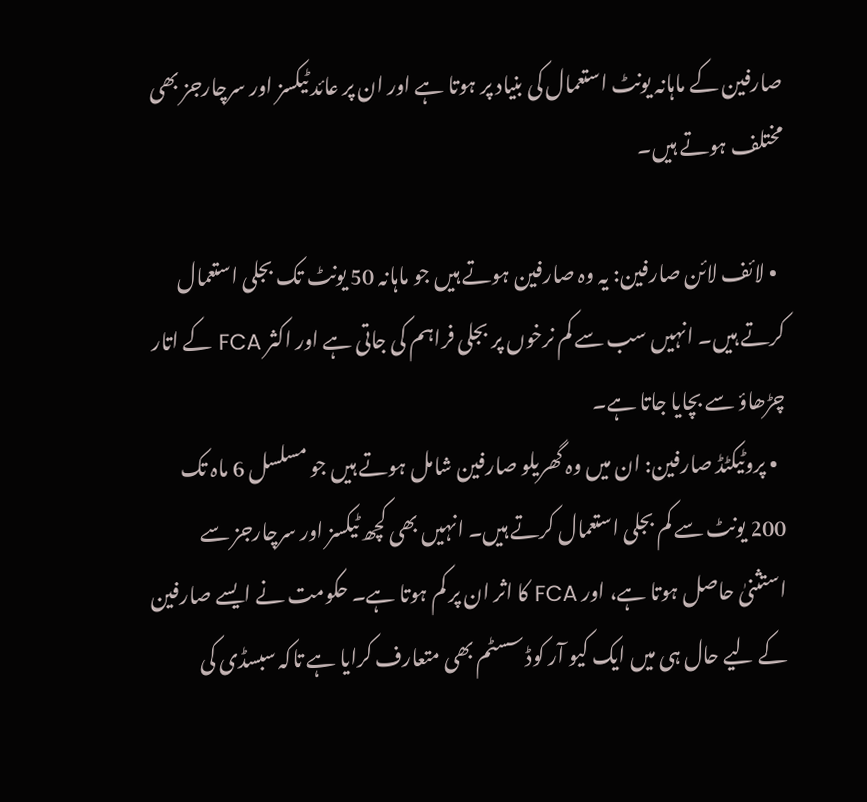صارفین کے ماہانہ یونٹ استعمال کی بنیاد پر ہوتا ہے اور ان پر عائد ٹیکسز اور سرچارجز بھی مختلف ہوتے ہیں۔

  • لائف لائن صارفین: یہ وہ صارفین ہوتے ہیں جو ماہانہ 50 یونٹ تک بجلی استعمال کرتے ہیں۔ انہیں سب سے کم نرخوں پر بجلی فراہم کی جاتی ہے اور اکثر FCA کے اتار چڑھاؤ سے بچایا جاتا ہے۔
  • پروٹیکٹڈ صارفین: ان میں وہ گھریلو صارفین شامل ہوتے ہیں جو مسلسل 6 ماہ تک 200 یونٹ سے کم بجلی استعمال کرتے ہیں۔ انہیں بھی کچھ ٹیکسز اور سرچارجز سے استثنیٰ حاصل ہوتا ہے، اور FCA کا اثر ان پر کم ہوتا ہے۔ حکومت نے ایسے صارفین کے لیے حال ہی میں ایک کیو آر کوڈ سسٹم بھی متعارف کرایا ہے تاکہ سبسڈی کی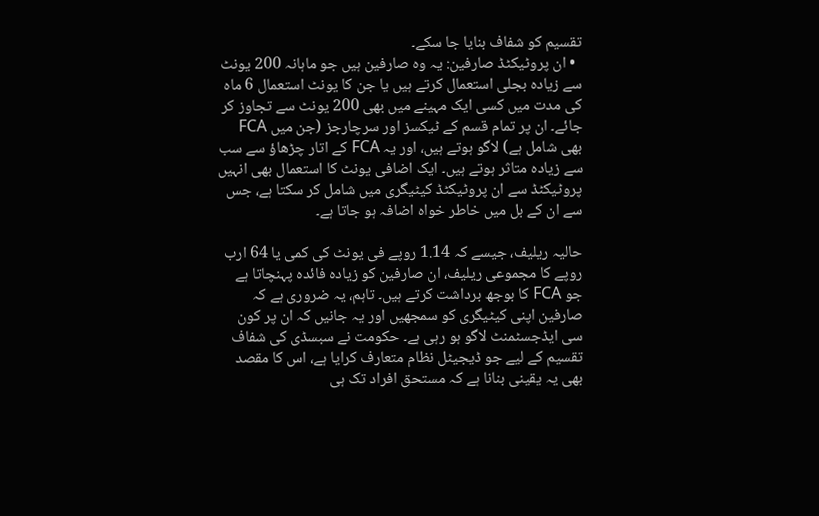تقسیم کو شفاف بنایا جا سکے۔
  • ان پروٹیکٹڈ صارفین: یہ وہ صارفین ہیں جو ماہانہ 200 یونٹ سے زیادہ بجلی استعمال کرتے ہیں یا جن کا یونٹ استعمال 6 ماہ کی مدت میں کسی ایک مہینے میں بھی 200 یونٹ سے تجاوز کر جائے۔ ان پر تمام قسم کے ٹیکسز اور سرچارجز (جن میں FCA بھی شامل ہے) لاگو ہوتے ہیں، اور یہ FCA کے اتار چڑھاؤ سے سب سے زیادہ متاثر ہوتے ہیں۔ ایک اضافی یونٹ کا استعمال بھی انہیں پروٹیکٹڈ سے ان پروٹیکٹڈ کیٹیگری میں شامل کر سکتا ہے، جس سے ان کے بل میں خاطر خواہ اضافہ ہو جاتا ہے۔

حالیہ ریلیف، جیسے کہ 1.14 روپے فی یونٹ کی کمی یا 64 ارب روپے کا مجموعی ریلیف، ان صارفین کو زیادہ فائدہ پہنچاتا ہے جو FCA کا بوجھ برداشت کرتے ہیں۔ تاہم، یہ ضروری ہے کہ صارفین اپنی کیٹیگری کو سمجھیں اور یہ جانیں کہ ان پر کون سی ایڈجسٹمنٹ لاگو ہو رہی ہے۔ حکومت نے سبسڈی کی شفاف تقسیم کے لیے جو ڈیجیٹل نظام متعارف کرایا ہے، اس کا مقصد بھی یہ یقینی بنانا ہے کہ مستحق افراد تک ہی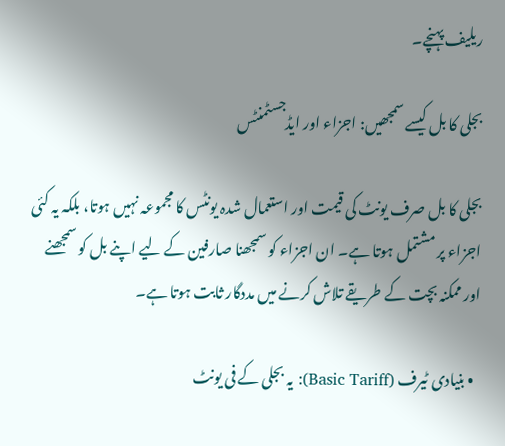ریلیف پہنچے۔

بجلی کا بل کیسے سمجھیں: اجزاء اور ایڈجسٹمنٹس

بجلی کا بل صرف یونٹ کی قیمت اور استعمال شدہ یونٹس کا مجموعہ نہیں ہوتا، بلکہ یہ کئی اجزاء پر مشتمل ہوتا ہے۔ ان اجزاء کو سمجھنا صارفین کے لیے اپنے بل کو سمجھنے اور ممکنہ بچت کے طریقے تلاش کرنے میں مددگار ثابت ہوتا ہے۔

  • بنیادی ٹیرف (Basic Tariff): یہ بجلی کے فی یونٹ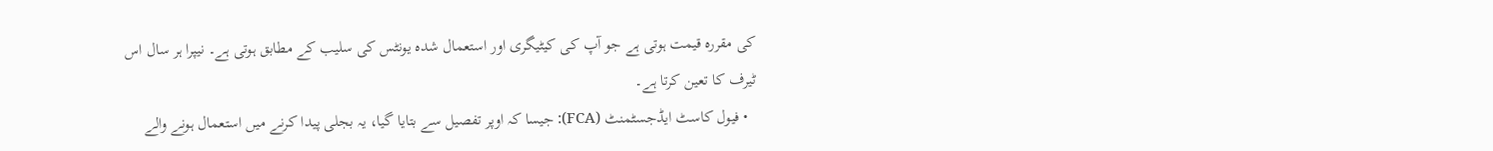کی مقررہ قیمت ہوتی ہے جو آپ کی کیٹیگری اور استعمال شدہ یونٹس کی سلیب کے مطابق ہوتی ہے۔ نیپرا ہر سال اس ٹیرف کا تعین کرتا ہے۔
  • فیول کاسٹ ایڈجسٹمنٹ (FCA): جیسا کہ اوپر تفصیل سے بتایا گیا، یہ بجلی پیدا کرنے میں استعمال ہونے والے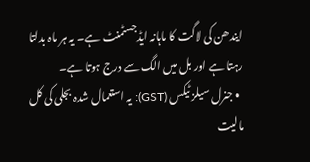ایندھن کی لاگت کا ماہانہ ایڈجسٹمنٹ ہے۔ یہ ہر ماہ بدلتا رہتا ہے اور بل میں الگ سے درج ہوتا ہے۔
  • جنرل سیلز ٹیکس (GST): یہ استعمال شدہ بجلی کی کل مالیت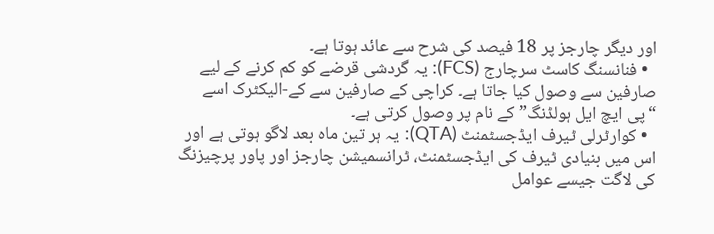اور دیگر چارجز پر 18 فیصد کی شرح سے عائد ہوتا ہے۔
  • فنانسنگ کاسٹ سرچارج (FCS): یہ گردشی قرضے کو کم کرنے کے لیے صارفین سے وصول کیا جاتا ہے۔ کراچی کے صارفین سے کے-الیکٹرک اسے “پی ایچ ایل ہولڈنگ” کے نام پر وصول کرتی ہے۔
  • کوارٹرلی ٹیرف ایڈجسٹمنٹ (QTA): یہ ہر تین ماہ بعد لاگو ہوتی ہے اور اس میں بنیادی ٹیرف کی ایڈجسٹمنٹ، ٹرانسمیشن چارجز اور پاور پرچیزنگ کی لاگت جیسے عوامل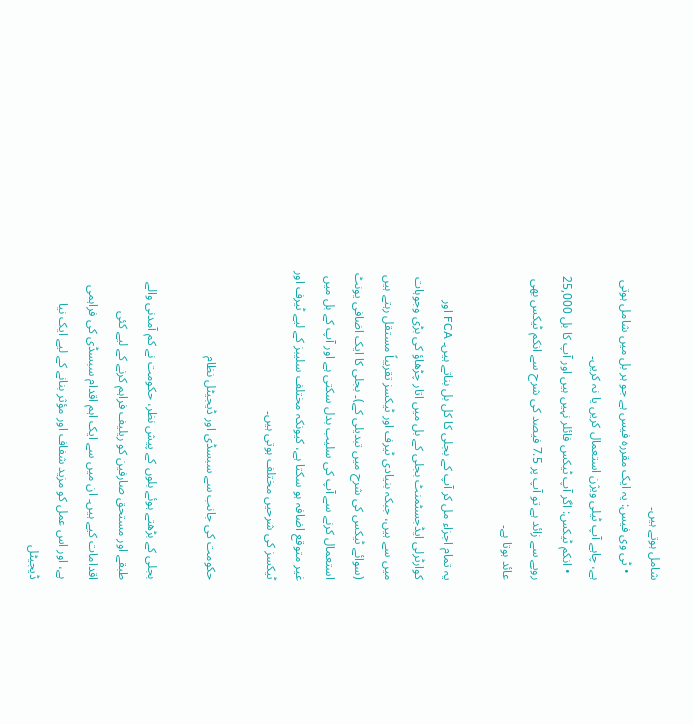شامل ہوتے ہیں۔
  • ٹی وی فیس: یہ ایک مقررہ فیس ہے جو ہر بل میں شامل ہوتی ہے، چاہے آپ ٹیلی ویژن استعمال کریں یا نہ کریں۔
  • انکم ٹیکس: اگر آپ ٹیکس فائلر نہیں ہیں اور آپ کا بل 25,000 روپے سے زائد ہے تو آپ پر 7.5 فیصد کی شرح سے انکم ٹیکس بھی عائد ہوتا ہے۔

یہ تمام اجزاء مل کر آپ کے بجلی کا کل بل بناتے ہیں۔ FCA اور کوارٹرلی ایڈجسٹمنٹ بجلی کے بل میں اتار چڑھاؤ کی بڑی وجوہات میں سے ہیں، جبکہ بنیادی ٹیرف اور ٹیکسز تقریباً مستقل رہتے ہیں (سوائے ٹیکس کی شرح میں تبدیلی کے)۔ بجلی کا ایک اضافی یونٹ استعمال کرنے سے آپ کی سلیب بدل سکتی ہے اور آپ کے بل میں غیر متوقع اضافہ ہو سکتا ہے، کیونکہ مختلف سلیبز کے لیے ٹیرف اور ٹیکسز کی شرحیں مختلف ہوتی ہیں۔

حکومت کی جانب سے سبسڈی اور ڈیجیٹل نظام

بجلی کے بڑھتے ہوئے بلوں کے پیش نظر، حکومت نے کم آمدنی والے طبقے اور مستحق صارفین کو ریلیف فراہم کرنے کے لیے کئی اقدامات کیے ہیں۔ ان میں سے ایک اہم اقدام سبسڈی کی فراہمی ہے، اور اس عمل کو مزید شفاف اور مؤثر بنانے کے لیے ایک نیا ڈیجیٹل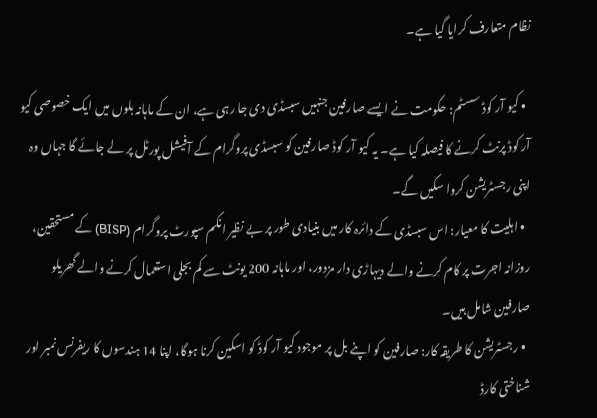نظام متعارف کرایا گیا ہے۔

  • کیو آر کوڈ سسٹم: حکومت نے ایسے صارفین جنہیں سبسڈی دی جا رہی ہے، ان کے ماہانہ بلوں میں ایک خصوصی کیو آر کوڈ پرنٹ کرنے کا فیصلہ کیا ہے۔ یہ کیو آر کوڈ صارفین کو سبسڈی پروگرام کے آفیشل پورٹل پر لے جائے گا جہاں وہ اپنی رجسٹریشن کروا سکیں گے۔
  • اہلیت کا معیار: اس سبسڈی کے دائرہ کار میں بنیادی طور پر بے نظیر انکم سپورٹ پروگرام (BISP) کے مستحقین، روزانہ اجرت پر کام کرنے والے دیہاڑی دار مزدور، اور ماہانہ 200 یونٹ سے کم بجلی استعمال کرنے والے گھریلو صارفین شامل ہیں۔
  • رجسٹریشن کا طریقہ کار: صارفین کو اپنے بل پر موجود کیو آر کوڈ کو اسکین کرنا ہوگا، اپنا 14 ہندسوں کا ریفرنس نمبر اور شناختی کارڈ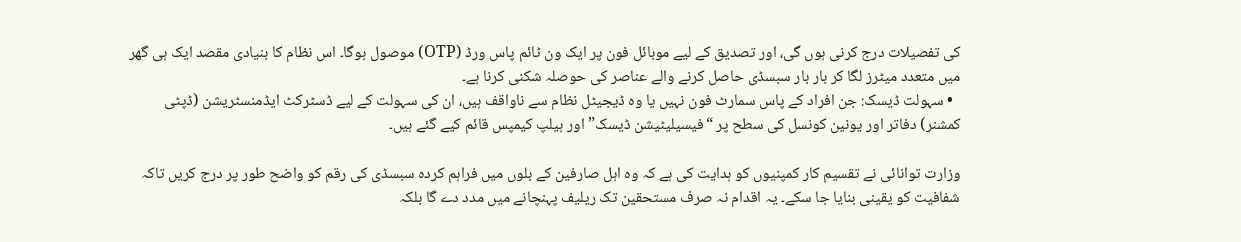کی تفصیلات درج کرنی ہوں گی، اور تصدیق کے لیے موبائل فون پر ایک ون ٹائم پاس ورڈ (OTP) موصول ہوگا۔ اس نظام کا بنیادی مقصد ایک ہی گھر میں متعدد میٹرز لگا کر بار بار سبسڈی حاصل کرنے والے عناصر کی حوصلہ شکنی کرنا ہے۔
  • سہولت ڈیسک: جن افراد کے پاس سمارٹ فون نہیں یا وہ ڈیجیٹل نظام سے ناواقف ہیں، ان کی سہولت کے لیے ڈسٹرکٹ ایڈمنسٹریشن (ڈپٹی کمشنر) دفاتر اور یونین کونسل کی سطح پر “فیسیلیٹیشن ڈیسک” اور ہیلپ کیمپس قائم کیے گئے ہیں۔

وزارت توانائی نے تقسیم کار کمپنیوں کو ہدایت کی ہے کہ وہ اہل صارفین کے بلوں میں فراہم کردہ سبسڈی کی رقم کو واضح طور پر درج کریں تاکہ شفافیت کو یقینی بنایا جا سکے۔ یہ اقدام نہ صرف مستحقین تک ریلیف پہنچانے میں مدد دے گا بلکہ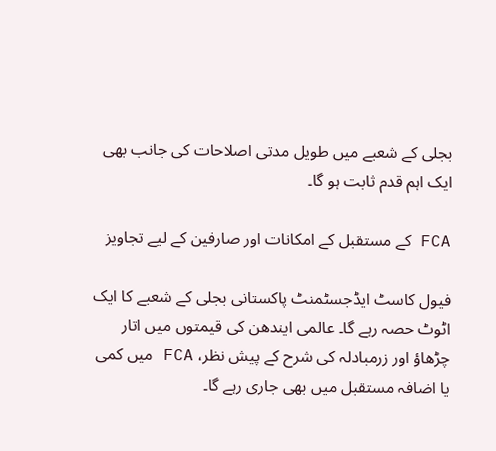بجلی کے شعبے میں طویل مدتی اصلاحات کی جانب بھی ایک اہم قدم ثابت ہو گا۔

FCA کے مستقبل کے امکانات اور صارفین کے لیے تجاویز

فیول کاسٹ ایڈجسٹمنٹ پاکستانی بجلی کے شعبے کا ایک اٹوٹ حصہ رہے گا۔ عالمی ایندھن کی قیمتوں میں اتار چڑھاؤ اور زرمبادلہ کی شرح کے پیش نظر، FCA میں کمی یا اضافہ مستقبل میں بھی جاری رہے گا۔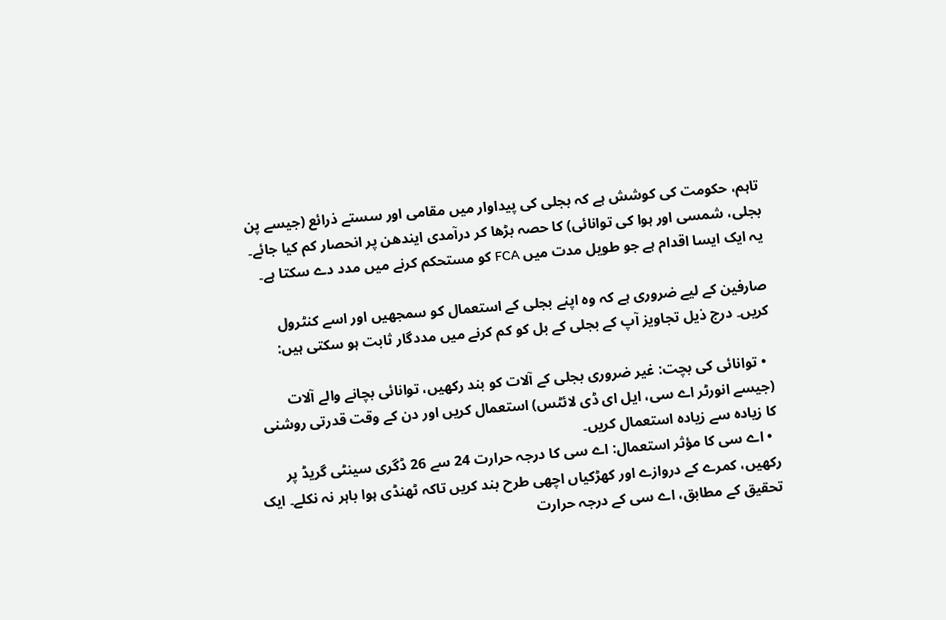تاہم، حکومت کی کوشش ہے کہ بجلی کی پیداوار میں مقامی اور سستے ذرائع (جیسے پن بجلی، شمسی اور ہوا کی توانائی) کا حصہ بڑھا کر درآمدی ایندھن پر انحصار کم کیا جائے۔ یہ ایک ایسا اقدام ہے جو طویل مدت میں FCA کو مستحکم کرنے میں مدد دے سکتا ہے۔

صارفین کے لیے ضروری ہے کہ وہ اپنے بجلی کے استعمال کو سمجھیں اور اسے کنٹرول کریں۔ درج ذیل تجاویز آپ کے بجلی کے بل کو کم کرنے میں مددگار ثابت ہو سکتی ہیں:

  • توانائی کی بچت: غیر ضروری بجلی کے آلات کو بند رکھیں، توانائی بچانے والے آلات (جیسے انورٹر اے سی، ایل ای ڈی لائٹس) استعمال کریں اور دن کے وقت قدرتی روشنی کا زیادہ سے زیادہ استعمال کریں۔
  • اے سی کا مؤثر استعمال: اے سی کا درجہ حرارت 24 سے 26 ڈگری سینٹی گریڈ پر رکھیں، کمرے کے دروازے اور کھڑکیاں اچھی طرح بند کریں تاکہ ٹھنڈی ہوا باہر نہ نکلے۔ ایک تحقیق کے مطابق، اے سی کے درجہ حرارت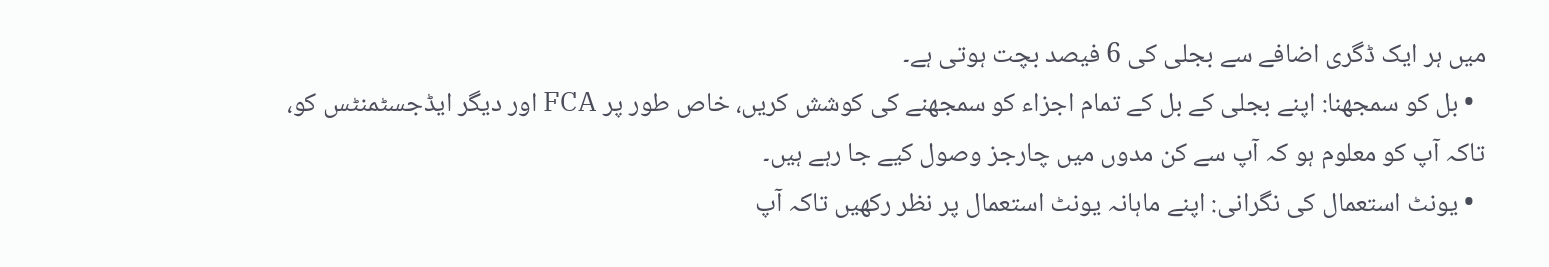میں ہر ایک ڈگری اضافے سے بجلی کی 6 فیصد بچت ہوتی ہے۔
  • بل کو سمجھنا: اپنے بجلی کے بل کے تمام اجزاء کو سمجھنے کی کوشش کریں، خاص طور پر FCA اور دیگر ایڈجسٹمنٹس کو، تاکہ آپ کو معلوم ہو کہ آپ سے کن مدوں میں چارجز وصول کیے جا رہے ہیں۔
  • یونٹ استعمال کی نگرانی: اپنے ماہانہ یونٹ استعمال پر نظر رکھیں تاکہ آپ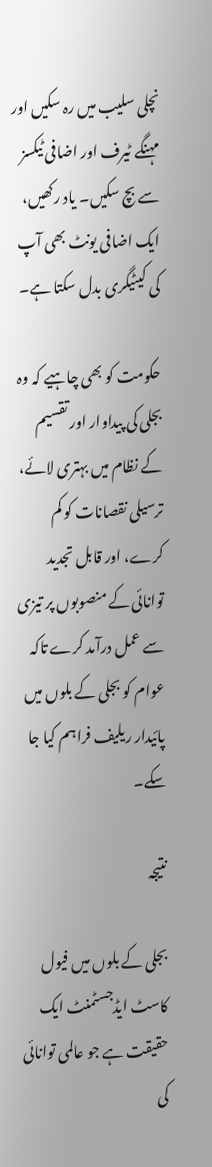نچلی سلیب میں رہ سکیں اور مہنگے ٹیرف اور اضافی ٹیکسز سے بچ سکیں۔ یاد رکھیں، ایک اضافی یونٹ بھی آپ کی کیٹیگری بدل سکتا ہے۔

حکومت کو بھی چاہیے کہ وہ بجلی کی پیداوار اور تقسیم کے نظام میں بہتری لائے، ترسیلی نقصانات کو کم کرے، اور قابل تجدید توانائی کے منصوبوں پر تیزی سے عمل درآمد کرے تاکہ عوام کو بجلی کے بلوں میں پائیدار ریلیف فراہم کیا جا سکے۔

نتیجہ

بجلی کے بلوں میں فیول کاسٹ ایڈجسٹمنٹ ایک حقیقت ہے جو عالمی توانائی کی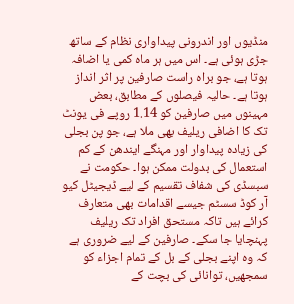منڈیوں اور اندرونی پیداواری نظام کے ساتھ جڑی ہوئی ہے۔ اس میں ہر ماہ کمی یا اضافہ ہوتا ہے، جو براہ راست صارفین پر اثر انداز ہوتا ہے۔ حالیہ فیصلوں کے مطابق، بعض مہینوں میں صارفین کو 1.14 روپے فی یونٹ تک کا اضافی ریلیف بھی ملا ہے، جو پن بجلی کی زیادہ پیداوار اور مہنگے ایندھن کے کم استعمال کی بدولت ممکن ہوا۔ حکومت نے سبسڈی کی شفاف تقسیم کے لیے ڈیجیٹل کیو آر کوڈ سسٹم جیسے اقدامات بھی متعارف کرائے ہیں تاکہ مستحق افراد تک ریلیف پہنچایا جا سکے۔ صارفین کے لیے ضروری ہے کہ وہ اپنے بجلی کے بل کے تمام اجزاء کو سمجھیں، توانائی کی بچت کے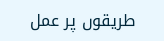طریقوں پر عمل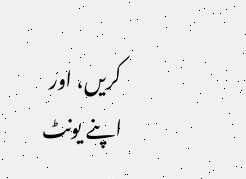کریں، اور اپنے یونٹ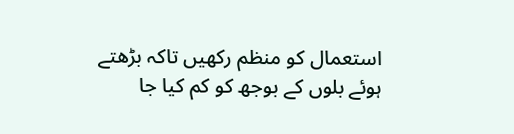استعمال کو منظم رکھیں تاکہ بڑھتے ہوئے بلوں کے بوجھ کو کم کیا جا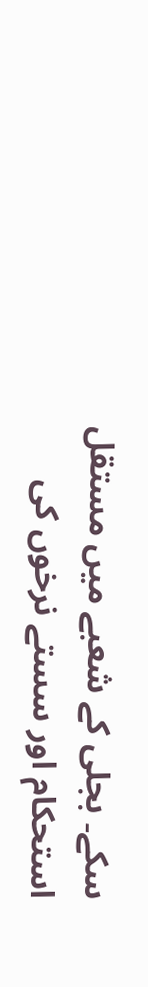سکے۔ بجلی کے شعبے میں مستقل استحکام اور سستے نرخوں کی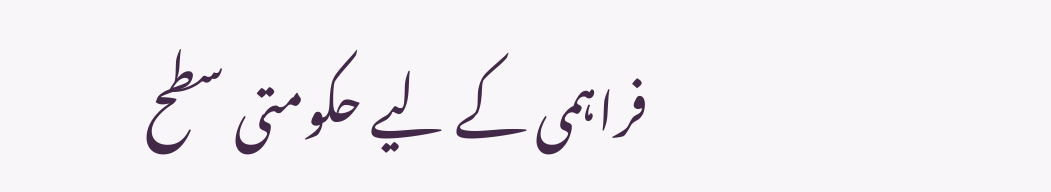فراہمی کے لیے حکومتی سطح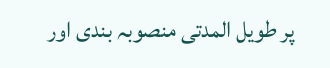پر طویل المدتی منصوبہ بندی اور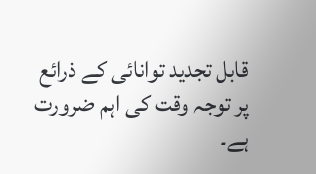قابل تجدید توانائی کے ذرائع پر توجہ وقت کی اہم ضرورت ہے۔